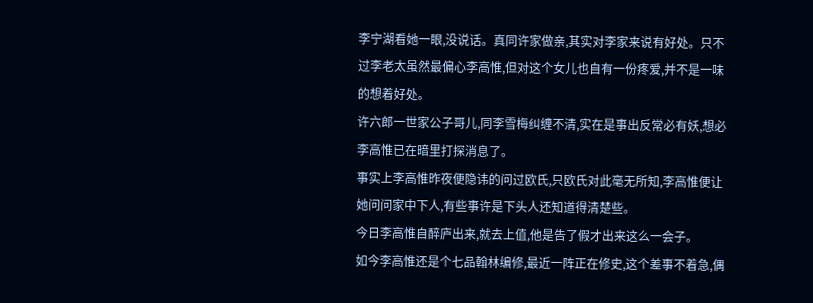李宁湖看她一眼,没说话。真同许家做亲,其实对李家来说有好处。只不过李老太虽然最偏心李高惟,但对这个女儿也自有一份疼爱,并不是一味的想着好处。
许六郎一世家公子哥儿,同李雪梅纠缠不清,实在是事出反常必有妖,想必李高惟已在暗里打探消息了。
事实上李高惟昨夜便隐讳的问过欧氏,只欧氏对此毫无所知,李高惟便让她问问家中下人,有些事许是下头人还知道得清楚些。
今日李高惟自醉庐出来,就去上值,他是告了假才出来这么一会子。
如今李高惟还是个七品翰林编修,最近一阵正在修史,这个差事不着急,偶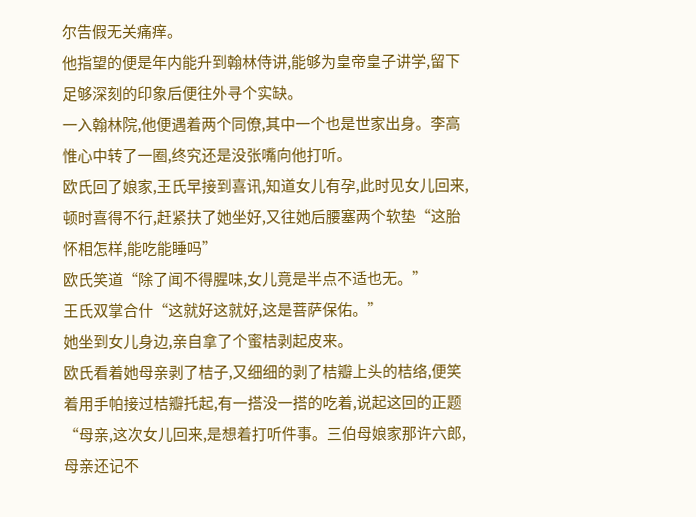尔告假无关痛痒。
他指望的便是年内能升到翰林侍讲,能够为皇帝皇子讲学,留下足够深刻的印象后便往外寻个实缺。
一入翰林院,他便遇着两个同僚,其中一个也是世家出身。李高惟心中转了一圈,终究还是没张嘴向他打听。
欧氏回了娘家,王氏早接到喜讯,知道女儿有孕,此时见女儿回来,顿时喜得不行,赶紧扶了她坐好,又往她后腰塞两个软垫“这胎怀相怎样,能吃能睡吗”
欧氏笑道“除了闻不得腥味,女儿竟是半点不适也无。”
王氏双掌合什“这就好这就好,这是菩萨保佑。”
她坐到女儿身边,亲自拿了个蜜桔剥起皮来。
欧氏看着她母亲剥了桔子,又细细的剥了桔瓣上头的桔络,便笑着用手帕接过桔瓣托起,有一搭没一搭的吃着,说起这回的正题“母亲,这次女儿回来,是想着打听件事。三伯母娘家那许六郎,母亲还记不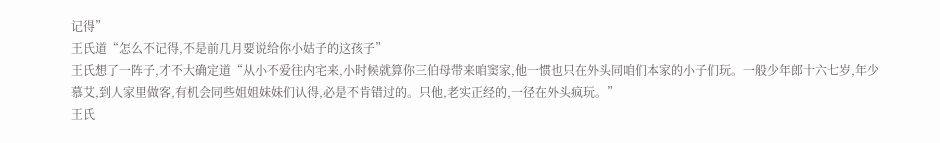记得”
王氏道“怎么不记得,不是前几月要说给你小姑子的这孩子”
王氏想了一阵子,才不大确定道“从小不爱往内宅来,小时候就算你三伯母带来咱窦家,他一惯也只在外头同咱们本家的小子们玩。一般少年郎十六七岁,年少慕艾,到人家里做客,有机会同些姐姐妹妹们认得,必是不肯错过的。只他,老实正经的,一径在外头疯玩。”
王氏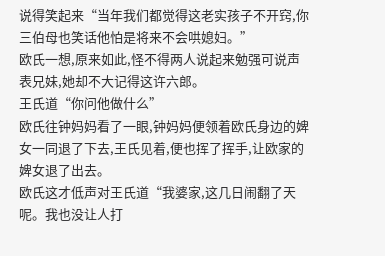说得笑起来“当年我们都觉得这老实孩子不开窍,你三伯母也笑话他怕是将来不会哄媳妇。”
欧氏一想,原来如此,怪不得两人说起来勉强可说声表兄妹,她却不大记得这许六郎。
王氏道“你问他做什么”
欧氏往钟妈妈看了一眼,钟妈妈便领着欧氏身边的婢女一同退了下去,王氏见着,便也挥了挥手,让欧家的婢女退了出去。
欧氏这才低声对王氏道“我婆家,这几日闹翻了天呢。我也没让人打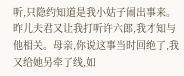听,只隐约知道是我小姑子闹出事来。昨儿夫君又让我打听许六郎,我才知与他相关。母亲,你说这事当时回绝了,我又给她另牵了线,如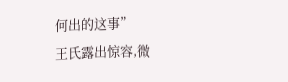何出的这事”
王氏露出惊容,微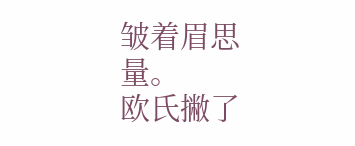皱着眉思量。
欧氏撇了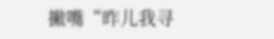撇嘴“昨儿我寻